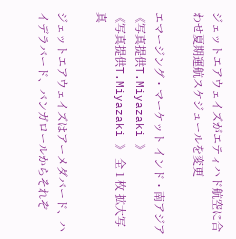ジェットエアウェイズがエティハド航空に合わせ夏期運航スケジュールを変更

エマージング・マーケット インド・南アジア
《写真提供T.Miyazaki 》
《写真提供T.Miyazaki 》 全 1 枚 拡大写真

ジェットエアウェイズはアーメダバード、ハイデラバード、バンガロールからそれぞ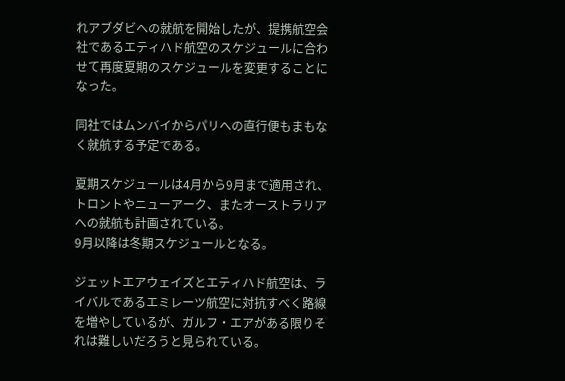れアブダビへの就航を開始したが、提携航空会社であるエティハド航空のスケジュールに合わせて再度夏期のスケジュールを変更することになった。

同社ではムンバイからパリへの直行便もまもなく就航する予定である。

夏期スケジュールは4月から9月まで適用され、トロントやニューアーク、またオーストラリアへの就航も計画されている。
9月以降は冬期スケジュールとなる。

ジェットエアウェイズとエティハド航空は、ライバルであるエミレーツ航空に対抗すべく路線を増やしているが、ガルフ・エアがある限りそれは難しいだろうと見られている。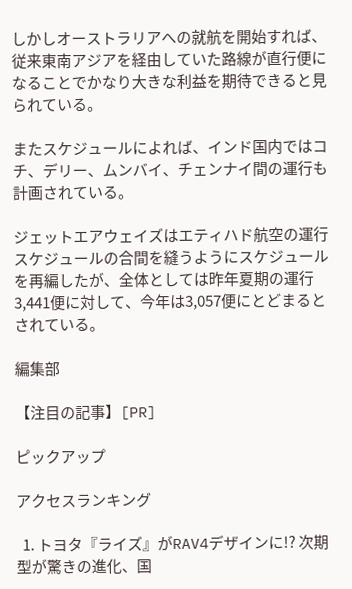しかしオーストラリアへの就航を開始すれば、従来東南アジアを経由していた路線が直行便になることでかなり大きな利益を期待できると見られている。

またスケジュールによれば、インド国内ではコチ、デリー、ムンバイ、チェンナイ間の運行も計画されている。

ジェットエアウェイズはエティハド航空の運行スケジュールの合間を縫うようにスケジュールを再編したが、全体としては昨年夏期の運行3,441便に対して、今年は3,057便にとどまるとされている。

編集部

【注目の記事】[PR]

ピックアップ

アクセスランキング

  1. トヨタ『ライズ』がRAV4デザインに!? 次期型が驚きの進化、国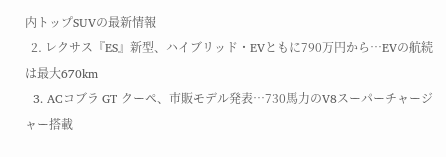内トップSUVの最新情報
  2. レクサス『ES』新型、ハイブリッド・EVともに790万円から…EVの航続は最大670km
  3. ACコブラ GT クーペ、市販モデル発表…730馬力のV8スーパーチャージャー搭載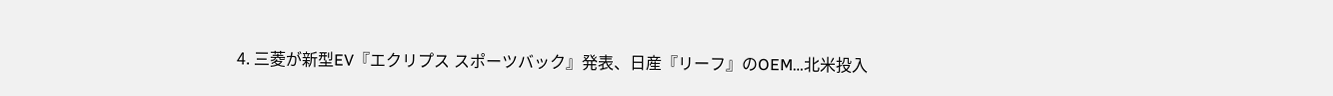4. 三菱が新型EV『エクリプス スポーツバック』発表、日産『リーフ』のOEM…北米投入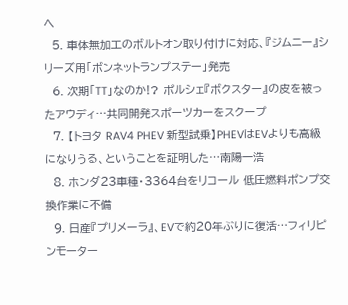へ
  5. 車体無加工のボルトオン取り付けに対応、『ジムニー』シリーズ用「ボンネットランプステー」発売
  6. 次期「TT」なのか!? ポルシェ『ボクスター』の皮を被ったアウディ…共同開発スポーツカーをスクープ
  7. 【トヨタ RAV4 PHEV 新型試乗】PHEVはEVよりも高級になりうる、ということを証明した…南陽一浩
  8. ホンダ23車種・3364台をリコール 低圧燃料ポンプ交換作業に不備
  9. 日産『プリメーラ』、EVで約20年ぶりに復活…フィリピンモーター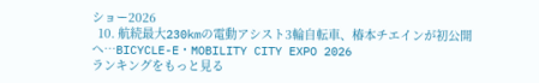ショー2026
  10. 航続最大230kmの電動アシスト3輪自転車、椿本チエインが初公開へ…BICYCLE-E・MOBILITY CITY EXPO 2026
ランキングをもっと見る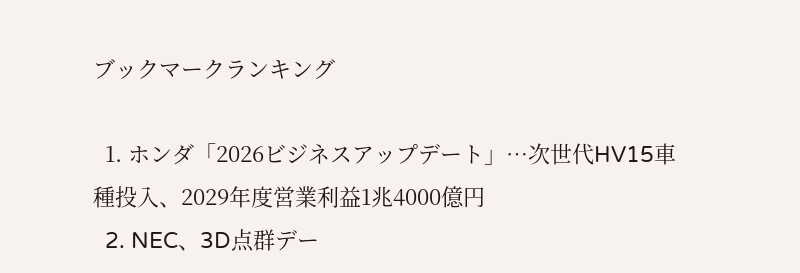ブックマークランキング

  1. ホンダ「2026ビジネスアップデート」…次世代HV15車種投入、2029年度営業利益1兆4000億円
  2. NEC、3D点群デー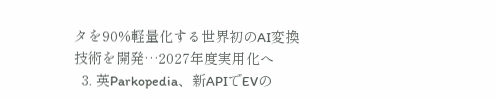タを90%軽量化する世界初のAI変換技術を開発…2027年度実用化へ
  3. 英Parkopedia、新APIでEVの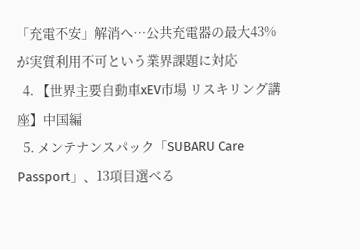「充電不安」解消へ…公共充電器の最大43%が実質利用不可という業界課題に対応
  4. 【世界主要自動車xEV市場 リスキリング講座】中国編
  5. メンテナンスパック「SUBARU Care Passport」、13項目選べる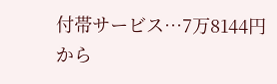付帯サービス…7万8144円から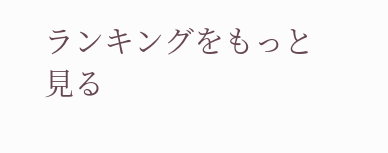ランキングをもっと見る